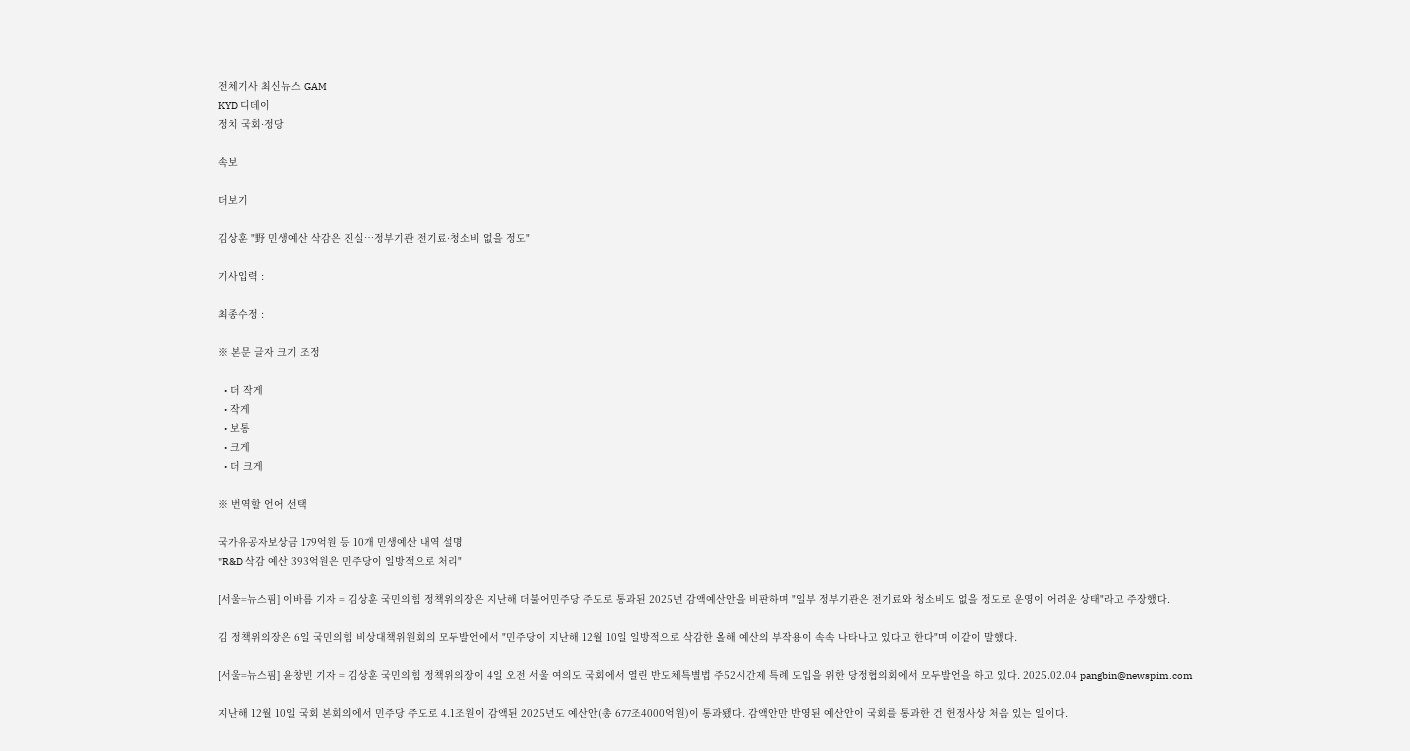전체기사 최신뉴스 GAM
KYD 디데이
정치 국회·정당

속보

더보기

김상훈 "野 민생예산 삭감은 진실…정부기관 전기료·청소비 없을 정도"

기사입력 :

최종수정 :

※ 본문 글자 크기 조정

  • 더 작게
  • 작게
  • 보통
  • 크게
  • 더 크게

※ 번역할 언어 선택

국가유공자보상금 179억원 등 10개 민생예산 내역 설명
"R&D 삭감 예산 393억원은 민주당이 일방적으로 처리"

[서울=뉴스핌] 이바름 기자 = 김상훈 국민의힘 정책위의장은 지난해 더불어민주당 주도로 통과된 2025년 감액예산안을 비판하며 "일부 정부기관은 전기료와 청소비도 없을 정도로 운영이 어려운 상태"라고 주장했다.

김 정책위의장은 6일 국민의힘 비상대책위원회의 모두발언에서 "민주당이 지난해 12월 10일 일방적으로 삭감한 올해 예산의 부작용이 속속 나타나고 있다고 한다"며 이같이 말했다.

[서울=뉴스핌] 윤창빈 기자 = 김상훈 국민의힘 정책위의장이 4일 오전 서울 여의도 국회에서 열린 반도체특별법 주52시간제 특례 도입을 위한 당정협의회에서 모두발언을 하고 있다. 2025.02.04 pangbin@newspim.com

지난해 12월 10일 국회 본회의에서 민주당 주도로 4.1조원이 감액된 2025년도 예산안(총 677조4000억원)이 통과됐다. 감액안만 반영된 예산안이 국회를 통과한 건 헌정사상 처음 있는 일이다.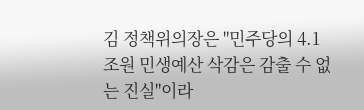김 정책위의장은 "민주당의 4.1조원 민생예산 삭감은 감출 수 없는 진실"이라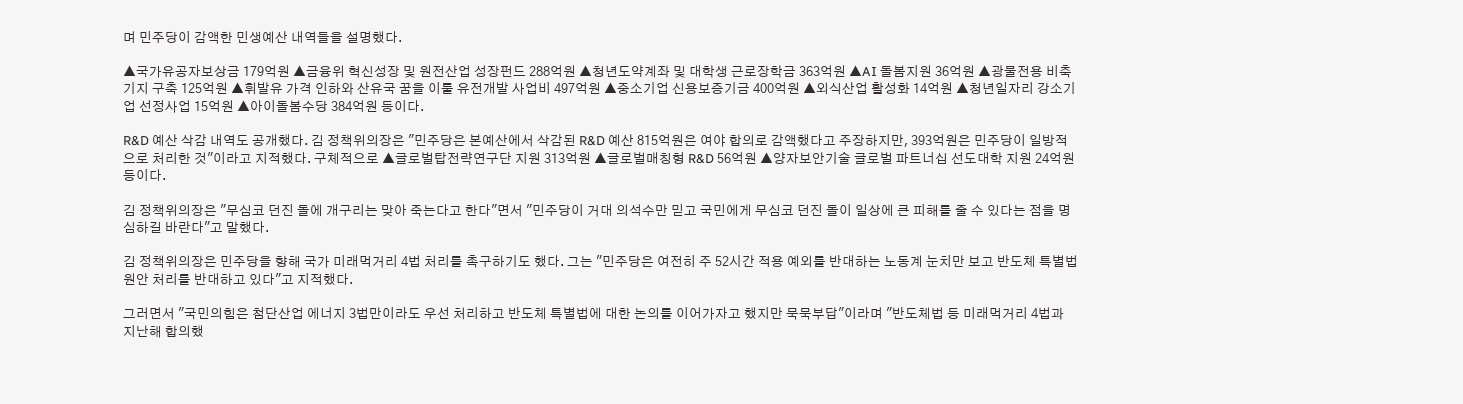며 민주당이 감액한 민생예산 내역들을 설명했다.

▲국가유공자보상금 179억원 ▲금융위 혁신성장 및 원전산업 성장펀드 288억원 ▲청년도약계좌 및 대학생 근로장학금 363억원 ▲AI 돌봄지원 36억원 ▲광물전용 비축기지 구축 125억원 ▲휘발유 가격 인하와 산유국 꿈을 이룰 유전개발 사업비 497억원 ▲중소기업 신용보증기금 400억원 ▲외식산업 활성화 14억원 ▲청년일자리 강소기업 선정사업 15억원 ▲아이돌봄수당 384억원 등이다.

R&D 예산 삭감 내역도 공개했다. 김 정책위의장은 "민주당은 본예산에서 삭감된 R&D 예산 815억원은 여야 합의로 감액했다고 주장하지만, 393억원은 민주당이 일방적으로 처리한 것"이라고 지적했다. 구체적으로 ▲글로벌탑전략연구단 지원 313억원 ▲글로벌매칭형 R&D 56억원 ▲양자보안기술 글로벌 파트너십 선도대학 지원 24억원 등이다.

김 정책위의장은 "무심코 던진 돌에 개구리는 맞아 죽는다고 한다"면서 "민주당이 거대 의석수만 믿고 국민에게 무심코 던진 돌이 일상에 큰 피해를 줄 수 있다는 점을 명심하길 바란다"고 말했다.

김 정책위의장은 민주당을 향해 국가 미래먹거리 4법 처리를 촉구하기도 했다. 그는 "민주당은 여전히 주 52시간 적용 예외를 반대하는 노동계 눈치만 보고 반도체 특별법 원안 처리를 반대하고 있다"고 지적했다.

그러면서 "국민의힘은 첨단산업 에너지 3법만이라도 우선 처리하고 반도체 특별법에 대한 논의를 이어가자고 했지만 묵묵부답"이라며 "반도체법 등 미래먹거리 4법과 지난해 합의했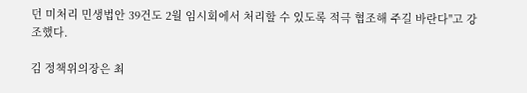던 미처리 민생법안 39건도 2월 임시회에서 처리할 수 있도록 적극 협조해 주길 바란다"고 강조했다.

김 정책위의장은 최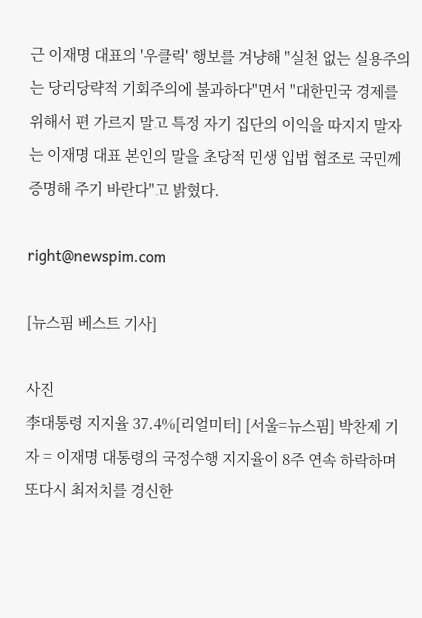근 이재명 대표의 '우클릭' 행보를 겨냥해 "실천 없는 실용주의는 당리당략적 기회주의에 불과하다"면서 "대한민국 경제를 위해서 편 가르지 말고 특정 자기 집단의 이익을 따지지 말자는 이재명 대표 본인의 말을 초당적 민생 입법 협조로 국민께 증명해 주기 바란다"고 밝혔다.

right@newspim.com

[뉴스핌 베스트 기사]

사진
李대통령 지지율 37.4%[리얼미터] [서울=뉴스핌] 박찬제 기자 = 이재명 대통령의 국정수행 지지율이 8주 연속 하락하며 또다시 최저치를 경신한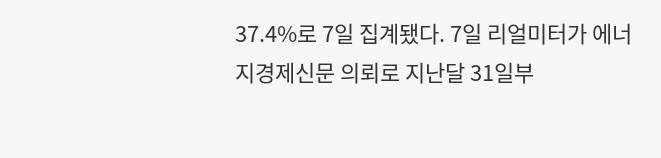37.4%로 7일 집계됐다. 7일 리얼미터가 에너지경제신문 의뢰로 지난달 31일부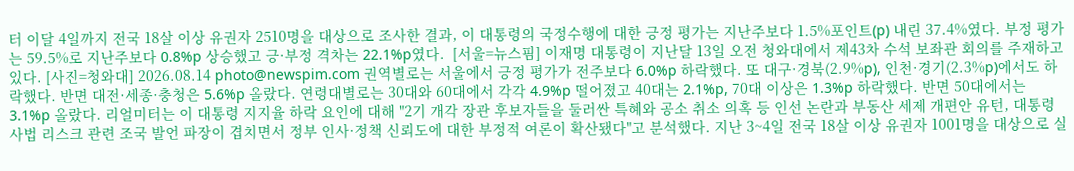터 이달 4일까지 전국 18살 이상 유권자 2510명을 대상으로 조사한 결과, 이 대통령의 국정수행에 대한 긍정 평가는 지난주보다 1.5%포인트(p) 내린 37.4%였다. 부정 평가는 59.5%로 지난주보다 0.8%p 상승했고 긍·부정 격차는 22.1%p였다.  [서울=뉴스핌] 이재명 대통령이 지난달 13일 오전 청와대에서 제43차 수석 보좌관 회의를 주재하고 있다. [사진=청와대] 2026.08.14 photo@newspim.com 권역별로는 서울에서 긍정 평가가 전주보다 6.0%p 하락했다. 또 대구·경북(2.9%p), 인천·경기(2.3%p)에서도 하락했다. 반면 대전·세종·충청은 5.6%p 올랐다. 연령대별로는 30대와 60대에서 각각 4.9%p 떨어졌고 40대는 2.1%p, 70대 이상은 1.3%p 하락했다. 반면 50대에서는 3.1%p 올랐다. 리얼미터는 이 대통령 지지율 하락 요인에 대해 "2기 개각 장관 후보자들을 둘러싼 특혜와 공소 취소 의혹 등 인선 논란과 부동산 세제 개편안 유턴, 대통령 사법 리스크 관련 조국 발언 파장이 겹치면서 정부 인사·정책 신뢰도에 대한 부정적 여론이 확산됐다"고 분석했다. 지난 3~4일 전국 18살 이상 유권자 1001명을 대상으로 실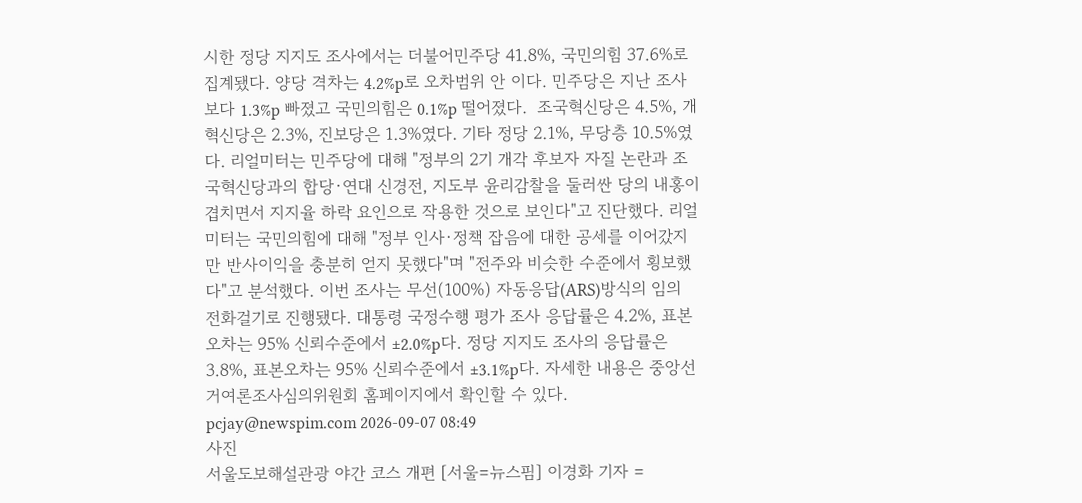시한 정당 지지도 조사에서는 더불어민주당 41.8%, 국민의힘 37.6%로 집계됐다. 양당 격차는 4.2%p로 오차범위 안 이다. 민주당은 지난 조사보다 1.3%p 빠졌고 국민의힘은 0.1%p 떨어졌다.  조국혁신당은 4.5%, 개혁신당은 2.3%, 진보당은 1.3%였다. 기타 정당 2.1%, 무당층 10.5%였다. 리얼미터는 민주당에 대해 "정부의 2기 개각 후보자 자질 논란과 조국혁신당과의 합당·연대 신경전, 지도부 윤리감찰을 둘러싼 당의 내홍이 겹치면서 지지율 하락 요인으로 작용한 것으로 보인다"고 진단했다. 리얼미터는 국민의힘에 대해 "정부 인사·정책 잡음에 대한 공세를 이어갔지만 반사이익을 충분히 얻지 못했다"며 "전주와 비슷한 수준에서 횡보했다"고 분석했다. 이번 조사는 무선(100%) 자동응답(ARS)방식의 임의 전화걸기로 진행됐다. 대통령 국정수행 평가 조사 응답률은 4.2%, 표본오차는 95% 신뢰수준에서 ±2.0%p다. 정당 지지도 조사의 응답률은 3.8%, 표본오차는 95% 신뢰수준에서 ±3.1%p다. 자세한 내용은 중앙선거여론조사심의위원회 홈페이지에서 확인할 수 있다. pcjay@newspim.com 2026-09-07 08:49
사진
서울도보해설관광 야간 코스 개편 [서울=뉴스핌] 이경화 기자 =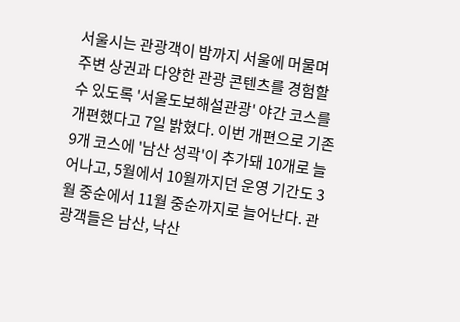서울시는 관광객이 밤까지 서울에 머물며 주변 상권과 다양한 관광 콘텐츠를 경험할 수 있도록 '서울도보해설관광' 야간 코스를 개편했다고 7일 밝혔다. 이번 개편으로 기존 9개 코스에 '남산 성곽'이 추가돼 10개로 늘어나고, 5월에서 10월까지던 운영 기간도 3월 중순에서 11월 중순까지로 늘어난다. 관광객들은 남산, 낙산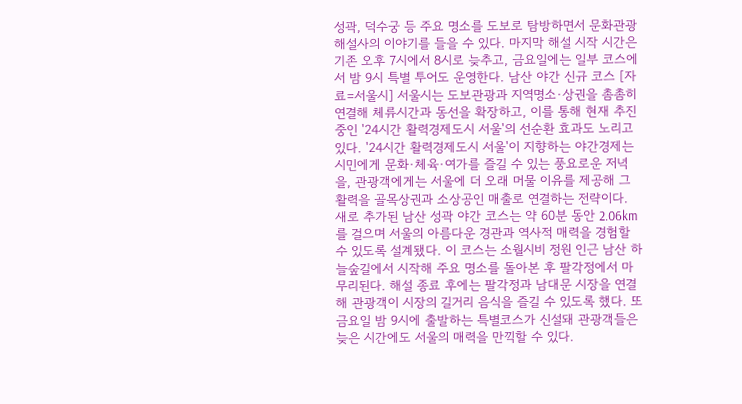성곽, 덕수궁 등 주요 명소를 도보로 탐방하면서 문화관광해설사의 이야기를 들을 수 있다. 마지막 해설 시작 시간은 기존 오후 7시에서 8시로 늦추고, 금요일에는 일부 코스에서 밤 9시 특별 투어도 운영한다. 남산 야간 신규 코스 [자료=서울시] 서울시는 도보관광과 지역명소·상권을 촘촘히 연결해 체류시간과 동선을 확장하고, 이를 통해 현재 추진 중인 '24시간 활력경제도시 서울'의 선순환 효과도 노리고 있다. '24시간 활력경제도시 서울'이 지향하는 야간경제는 시민에게 문화·체육·여가를 즐길 수 있는 풍요로운 저녁을, 관광객에게는 서울에 더 오래 머물 이유를 제공해 그 활력을 골목상권과 소상공인 매출로 연결하는 전략이다. 새로 추가된 남산 성곽 야간 코스는 약 60분 동안 2.06km를 걸으며 서울의 아름다운 경관과 역사적 매력을 경험할 수 있도록 설계됐다. 이 코스는 소월시비 정원 인근 남산 하늘숲길에서 시작해 주요 명소를 돌아본 후 팔각정에서 마무리된다. 해설 종료 후에는 팔각정과 남대문 시장을 연결해 관광객이 시장의 길거리 음식을 즐길 수 있도록 했다. 또 금요일 밤 9시에 출발하는 특별코스가 신설돼 관광객들은 늦은 시간에도 서울의 매력을 만끽할 수 있다.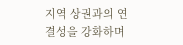지역 상권과의 연결성을 강화하며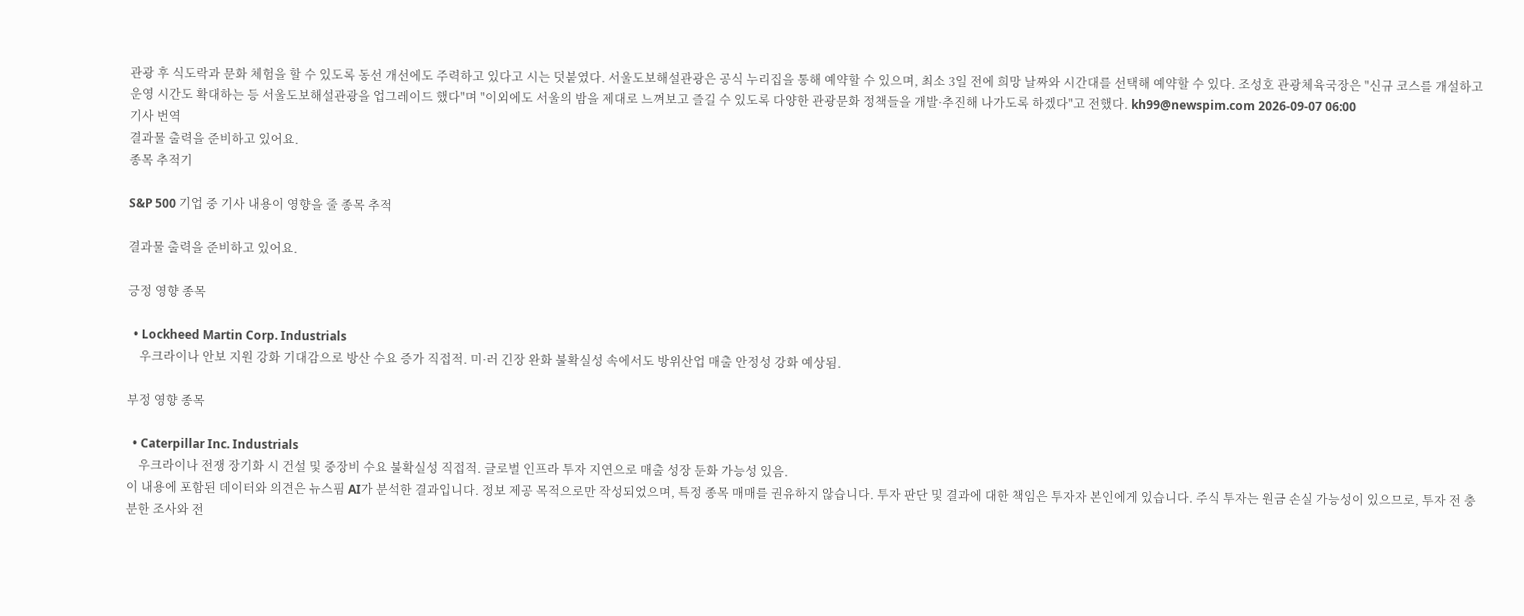관광 후 식도락과 문화 체험을 할 수 있도록 동선 개선에도 주력하고 있다고 시는 덧붙였다. 서울도보해설관광은 공식 누리집을 통해 예약할 수 있으며, 최소 3일 전에 희망 날짜와 시간대를 선택해 예약할 수 있다. 조성호 관광체육국장은 "신규 코스를 개설하고 운영 시간도 확대하는 등 서울도보해설관광을 업그레이드 했다"며 "이외에도 서울의 밤을 제대로 느껴보고 즐길 수 있도록 다양한 관광문화 정책들을 개발·추진해 나가도록 하겠다"고 전했다. kh99@newspim.com 2026-09-07 06:00
기사 번역
결과물 출력을 준비하고 있어요.
종목 추적기

S&P 500 기업 중 기사 내용이 영향을 줄 종목 추적

결과물 출력을 준비하고 있어요.

긍정 영향 종목

  • Lockheed Martin Corp. Industrials
    우크라이나 안보 지원 강화 기대감으로 방산 수요 증가 직접적. 미·러 긴장 완화 불확실성 속에서도 방위산업 매출 안정성 강화 예상됨.

부정 영향 종목

  • Caterpillar Inc. Industrials
    우크라이나 전쟁 장기화 시 건설 및 중장비 수요 불확실성 직접적. 글로벌 인프라 투자 지연으로 매출 성장 둔화 가능성 있음.
이 내용에 포함된 데이터와 의견은 뉴스핌 AI가 분석한 결과입니다. 정보 제공 목적으로만 작성되었으며, 특정 종목 매매를 권유하지 않습니다. 투자 판단 및 결과에 대한 책임은 투자자 본인에게 있습니다. 주식 투자는 원금 손실 가능성이 있으므로, 투자 전 충분한 조사와 전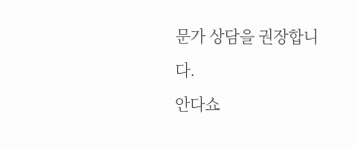문가 상담을 권장합니다.
안다쇼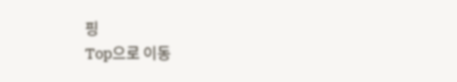핑
Top으로 이동